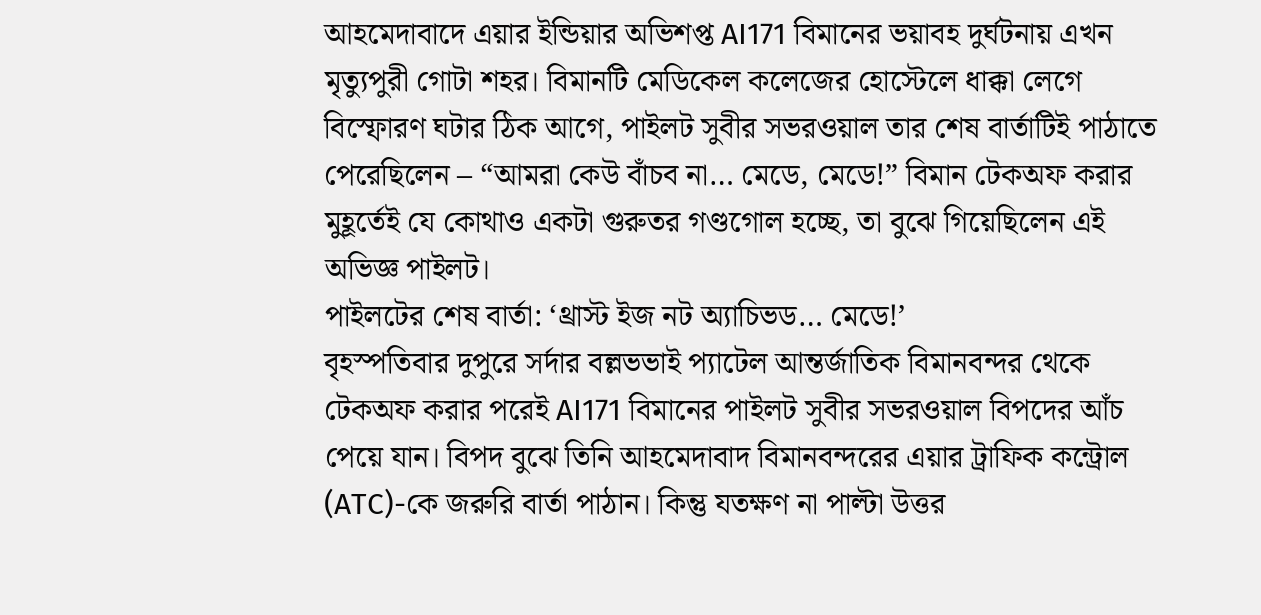আহমেদাবাদে এয়ার ইন্ডিয়ার অভিশপ্ত AI171 বিমানের ভয়াবহ দুর্ঘটনায় এখন মৃত্যুপুরী গোটা শহর। বিমানটি মেডিকেল কলেজের হোস্টেলে ধাক্কা লেগে বিস্ফোরণ ঘটার ঠিক আগে, পাইলট সুবীর সভরওয়াল তার শেষ বার্তাটিই পাঠাতে পেরেছিলেন – “আমরা কেউ বাঁচব না… মেডে, মেডে!” বিমান টেকঅফ করার মুহূর্তেই যে কোথাও একটা গুরুতর গণ্ডগোল হচ্ছে, তা বুঝে গিয়েছিলেন এই অভিজ্ঞ পাইলট।
পাইলটের শেষ বার্তা: ‘থ্রাস্ট ইজ নট অ্যাচিভড… মেডে!’
বৃহস্পতিবার দুপুরে সর্দার বল্লভভাই প্যাটেল আন্তর্জাতিক বিমানবন্দর থেকে টেকঅফ করার পরেই AI171 বিমানের পাইলট সুবীর সভরওয়াল বিপদের আঁচ পেয়ে যান। বিপদ বুঝে তিনি আহমেদাবাদ বিমানবন্দরের এয়ার ট্রাফিক কন্ট্রোল (ATC)-কে জরুরি বার্তা পাঠান। কিন্তু যতক্ষণ না পাল্টা উত্তর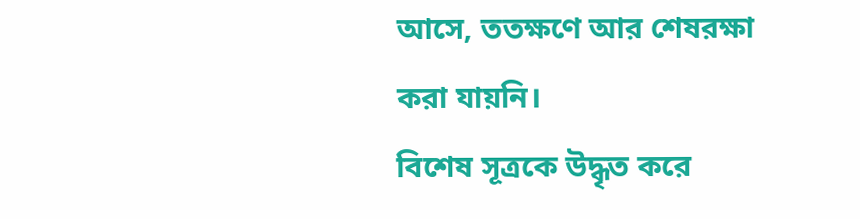আসে, ততক্ষণে আর শেষরক্ষা করা যায়নি।
বিশেষ সূত্রকে উদ্ধৃত করে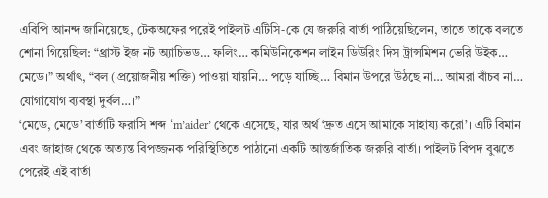এবিপি আনন্দ জানিয়েছে, টেকঅফের পরেই পাইলট এটিসি-কে যে জরুরি বার্তা পাঠিয়েছিলেন, তাতে তাকে বলতে শোনা গিয়েছিল: “থ্রাস্ট ইজ নট অ্যাচিভড… ফলিং… কমিউনিকেশন লাইন ডিউরিং দিস ট্রান্সমিশন ভেরি উইক… মেডে।” অর্থাৎ, “বল (প্রয়োজনীয় শক্তি) পাওয়া যায়নি… পড়ে যাচ্ছি… বিমান উপরে উঠছে না… আমরা বাঁচব না… যোগাযোগ ব্যবস্থা দুর্বল…।”
‘মেডে, মেডে’ বার্তাটি ফরাসি শব্দ ‘m’aider’ থেকে এসেছে, যার অর্থ ‘দ্রুত এসে আমাকে সাহায্য করো’। এটি বিমান এবং জাহাজ থেকে অত্যন্ত বিপজ্জনক পরিস্থিতিতে পাঠানো একটি আন্তর্জাতিক জরুরি বার্তা। পাইলট বিপদ বুঝতে পেরেই এই বার্তা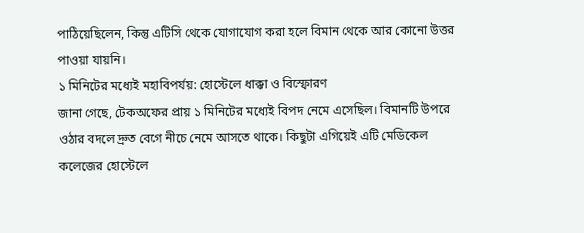পাঠিয়েছিলেন, কিন্তু এটিসি থেকে যোগাযোগ করা হলে বিমান থেকে আর কোনো উত্তর পাওয়া যায়নি।
১ মিনিটের মধ্যেই মহাবিপর্যয়: হোস্টেলে ধাক্কা ও বিস্ফোরণ
জানা গেছে, টেকঅফের প্রায় ১ মিনিটের মধ্যেই বিপদ নেমে এসেছিল। বিমানটি উপরে ওঠার বদলে দ্রুত বেগে নীচে নেমে আসতে থাকে। কিছুটা এগিয়েই এটি মেডিকেল কলেজের হোস্টেলে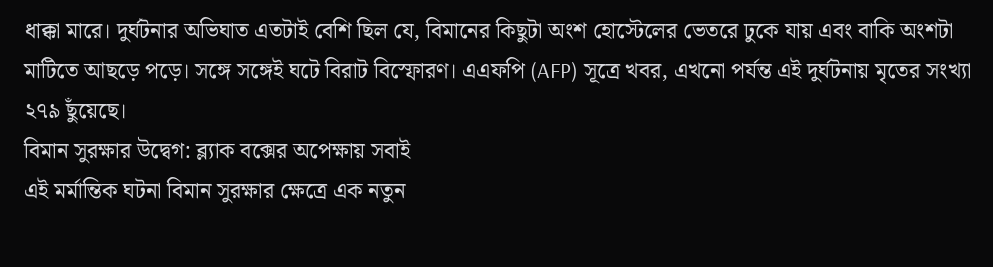ধাক্কা মারে। দুর্ঘটনার অভিঘাত এতটাই বেশি ছিল যে, বিমানের কিছুটা অংশ হোস্টেলের ভেতরে ঢুকে যায় এবং বাকি অংশটা মাটিতে আছড়ে পড়ে। সঙ্গে সঙ্গেই ঘটে বিরাট বিস্ফোরণ। এএফপি (AFP) সূত্রে খবর, এখনো পর্যন্ত এই দুর্ঘটনায় মৃতের সংখ্যা ২৭৯ ছুঁয়েছে।
বিমান সুরক্ষার উদ্বেগ: ব্ল্যাক বক্সের অপেক্ষায় সবাই
এই মর্মান্তিক ঘটনা বিমান সুরক্ষার ক্ষেত্রে এক নতুন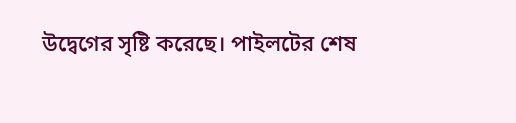উদ্বেগের সৃষ্টি করেছে। পাইলটের শেষ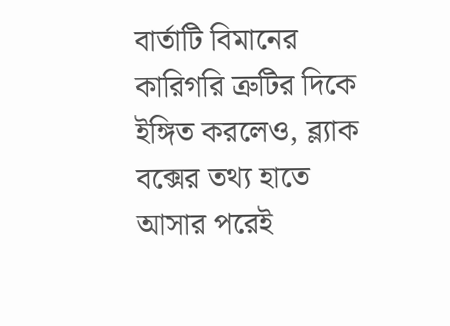বার্তাটি বিমানের কারিগরি ত্রুটির দিকে ইঙ্গিত করলেও, ব্ল্যাক বক্সের তথ্য হাতে আসার পরেই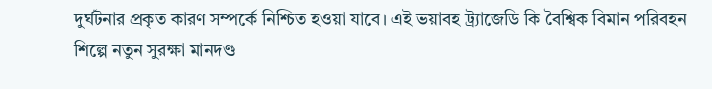দুর্ঘটনার প্রকৃত কারণ সম্পর্কে নিশ্চিত হওয়া যাবে। এই ভয়াবহ ট্র্যাজেডি কি বৈশ্বিক বিমান পরিবহন শিল্পে নতুন সুরক্ষা মানদণ্ড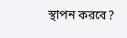স্থাপন করবে?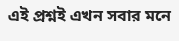এই প্রশ্নই এখন সবার মনে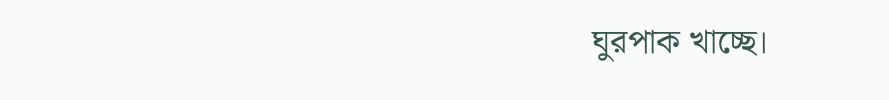ঘুরপাক খাচ্ছে।